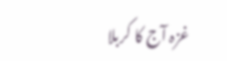غزہ آج کا کربلا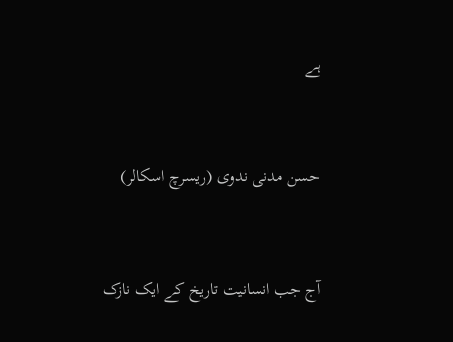ہے



حسن مدنی ندوی (ریسرچ اسکالر)



آج جب انسانیت تاریخ کے ایک نازک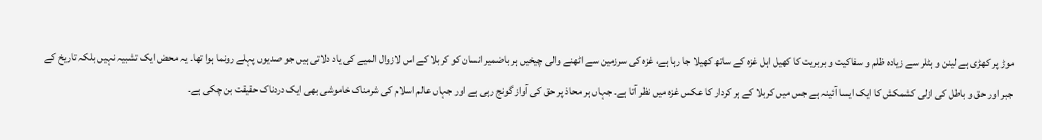موڑ پر کھڑی ہے لینن و ہٹلر سے زیادہ ظلم و سفاکیت و بربریت کا کھیل اہل غزہ کے ساتھ کھیلا جا رہا ہے، غزہ کی سرزمین سے اٹھنے والی چیخیں ہر باضمیر انسان کو کربلا کے اس لازوال المیے کی یاد دلاتی ہیں جو صدیوں پہلے رونما ہوا تھا۔ یہ محض ایک تشبیہ نہیں بلکہ تاریخ کے جبر اور حق و باطل کی ازلی کشمکش کا ایک ایسا آئینہ ہے جس میں کربلا کے ہر کردار کا عکس غزہ میں نظر آتا ہے۔ جہاں ہر محاذ پر حق کی آواز گونج رہی ہے اور جہاں عالم اسلام کی شرمناک خاموشی بھی ایک دردناک حقیقت بن چکی ہے۔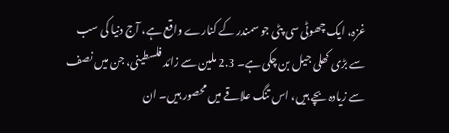غزہ، ایک چھوٹی سی پٹی جو سمندر کے کنارے واقع ہے، آج دنیا کی سب سے بڑی کھلی جیل بن چکی ہے۔ 2.3 ملین سے زائد فلسطینی، جن میں نصف سے زیادہ بچے ہیں، اس تنگ علاقے میں محصور ہیں۔ ان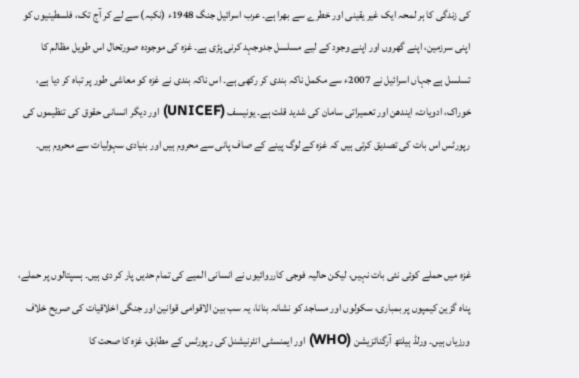کی زندگی کا ہر لمحہ ایک غیر یقینی اور خطرے سے بھرا ہے۔ عرب اسرائیل جنگ 1948ء (نکبہ) سے لے کر آج تک، فلسطینیوں کو اپنی سرزمین، اپنے گھروں اور اپنے وجود کے لیے مسلسل جدوجہد کرنی پڑی ہے۔ غزہ کی موجودہ صورتحال اس طویل مظالم کا تسلسل ہے جہاں اسرائیل نے 2007ء سے مکمل ناکہ بندی کر رکھی ہے۔ اس ناکہ بندی نے غزہ کو معاشی طور پر تباہ کر دیا ہے، خوراک، ادویات، ایندھن اور تعمیراتی سامان کی شدید قلت ہے۔ یونیسف (UNICEF) اور دیگر انسانی حقوق کی تنظیموں کی رپورٹس اس بات کی تصدیق کرتی ہیں کہ غزہ کے لوگ پینے کے صاف پانی سے محروم ہیں اور بنیادی سہولیات سے محروم ہیں۔



غزہ میں حملے کوئی نئی بات نہیں، لیکن حالیہ فوجی کارروائیوں نے انسانی المیے کی تمام حدیں پار کر دی ہیں۔ ہسپتالوں پر حملے، پناہ گزین کیمپوں پر بمباری، سکولوں اور مساجد کو نشانہ بنانا، یہ سب بین الاقوامی قوانین اور جنگی اخلاقیات کی صریح خلاف ورزیاں ہیں۔ ورلڈ ہیلتھ آرگنائزیشن (WHO) اور ایمنسٹی انٹرنیشنل کی رپورٹس کے مطابق، غزہ کا صحت کا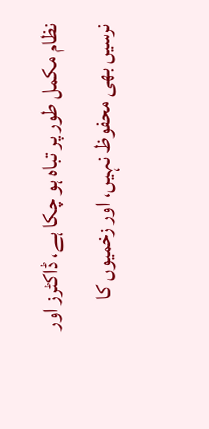نظام مکمل طور پر تباہ ہو چکا ہے، ڈاکٹرز اور نرسیں بھی محفوظ نہیں، اور زخمیوں کا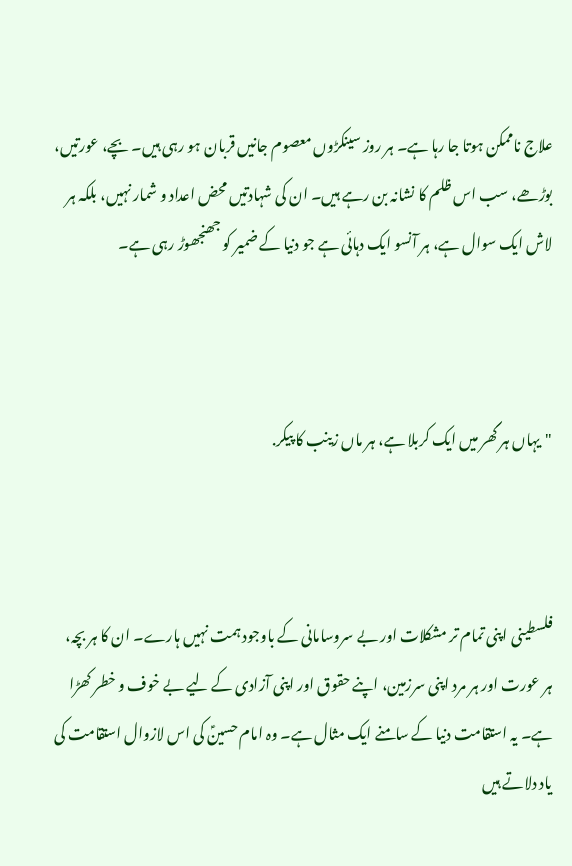علاج ناممکن ہوتا جا رہا ہے۔ ہر روز سینکڑوں معصوم جانیں قربان ہو رہی ہیں۔ بچے، عورتیں، بوڑھے، سب اس ظلم کا نشانہ بن رہے ہیں۔ ان کی شہادتیں محض اعداد و شمار نہیں، بلکہ ہر لاش ایک سوال ہے، ہر آنسو ایک دہائی ہے جو دنیا کے ضمیر کو جھنجھوڑ رہی ہے۔



"یہاں ہر گھر میں ایک کربلا ہے، ہر ماں زینب کا پیکر.



فلسطینی اپنی تمام تر مشکلات اور بے سروسامانی کے باوجود ہمت نہیں ہارے۔ ان کا ہر بچہ، ہر عورت اور ہر مرد اپنی سرزمین، اپنے حقوق اور اپنی آزادی کے لیے بے خوف و خطر کھڑا ہے۔ یہ استقامت دنیا کے سامنے ایک مثال ہے۔ وہ امام حسینؑ کی اس لازوال استقامت کی یاد دلاتے ہیں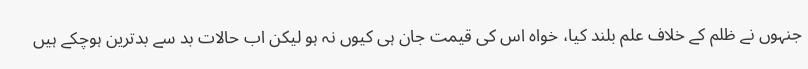جنہوں نے ظلم کے خلاف علم بلند کیا، خواہ اس کی قیمت جان ہی کیوں نہ ہو لیکن اب حالات بد سے بدترین ہوچکے ہیں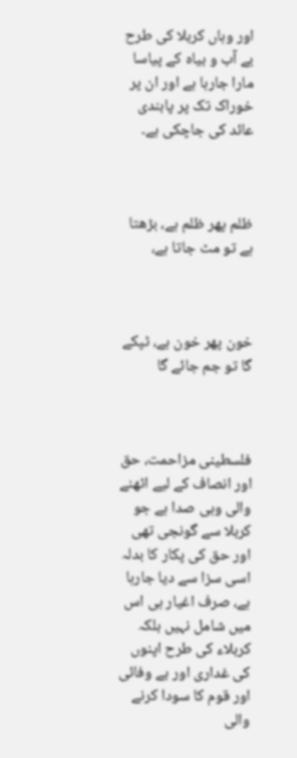اور وہاں کربلا کی طرح بے آب و بیاہ کے پیاسا مارا جارہا ہے اور ان پر خوراک تک پر پابندی عائد کی جاچکی ہے۔



ظلم پھر ظلم ہے، بڑھتا ہے تو مٹ جاتا ہے،



خون پھر خون ہے، ٹپکے گا تو جم جائے گا



فلسطینی مزاحمت، حق اور انصاف کے لیے اٹھنے والی وہی صدا ہے جو کربلا سے گونجی تھی اور حق کی پکار کا بدلہ اسی سزا سے دیا جارہا ہے، صرف اغیار ہی اس میں شامل نہیں بلکہ کربلاء کی طرح اپنوں کی غداری اور بے وفائی اور قوم کا سودا کرنے والی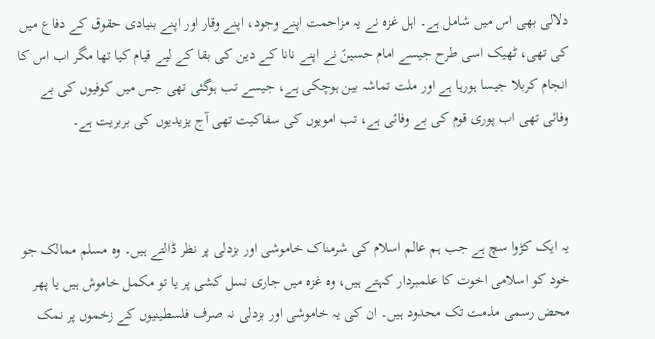دلالی بھی اس میں شامل ہے۔ اہل غزہ نے یہ مزاحمت اپنے وجود، اپنے وقار اور اپنے بنیادی حقوق کے دفاع میں کی تھی، ٹھیک اسی طرح جیسے امام حسینؑ نے اپنے نانا کے دین کی بقا کے لیے قیام کیا تھا مگر اب اس کا انجام کربلا جیسا ہورہا ہے اور ملت تماشہ بین ہوچکی ہے، جیسے تب ہوگئی تھی جس میں کوفیوں کی بے وفائی تھی اب پوری قوم کی بے وفائی ہے، تب امویوں کی سفاکیت تھی آج یزیدیوں کی بربریت ہے۔



یہ ایک کڑوا سچ ہے جب ہم عالم اسلام کی شرمناک خاموشی اور بزدلی پر نظر ڈالتے ہیں۔ وہ مسلم ممالک جو خود کو اسلامی اخوت کا علمبردار کہتے ہیں، وہ غزہ میں جاری نسل کشی پر یا تو مکمل خاموش ہیں یا پھر محض رسمی مذمت تک محدود ہیں۔ ان کی یہ خاموشی اور بزدلی نہ صرف فلسطینیوں کے زخموں پر نمک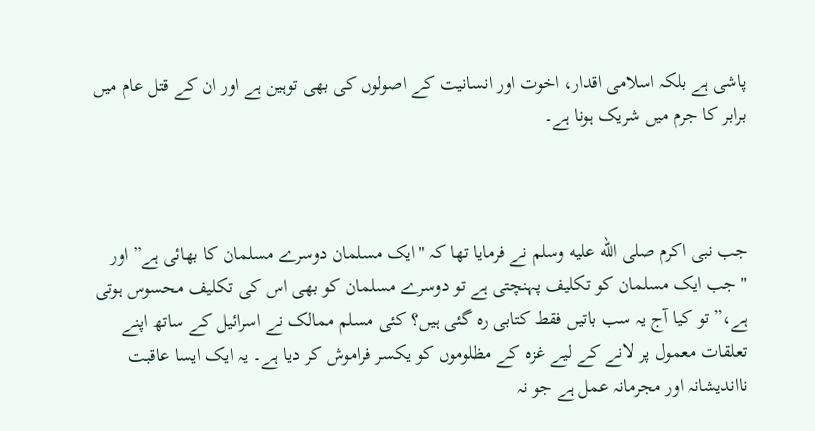پاشی ہے بلکہ اسلامی اقدار، اخوت اور انسانیت کے اصولوں کی بھی توہین ہے اور ان کے قتل عام میں برابر کا جرم میں شریک ہونا ہے۔



جب نبی اکرم صلى الله عليه وسلم نے فرمایا تھا کہ "ایک مسلمان دوسرے مسلمان کا بھائی ہے” اور "جب ایک مسلمان کو تکلیف پہنچتی ہے تو دوسرے مسلمان کو بھی اس کی تکلیف محسوس ہوتی ہے،” تو کیا آج یہ سب باتیں فقط کتابی رہ گئی ہیں؟ کئی مسلم ممالک نے اسرائیل کے ساتھ اپنے تعلقات معمول پر لانے کے لیے غزہ کے مظلوموں کو یکسر فراموش کر دیا ہے۔ یہ ایک ایسا عاقبت نااندیشانہ اور مجرمانہ عمل ہے جو نہ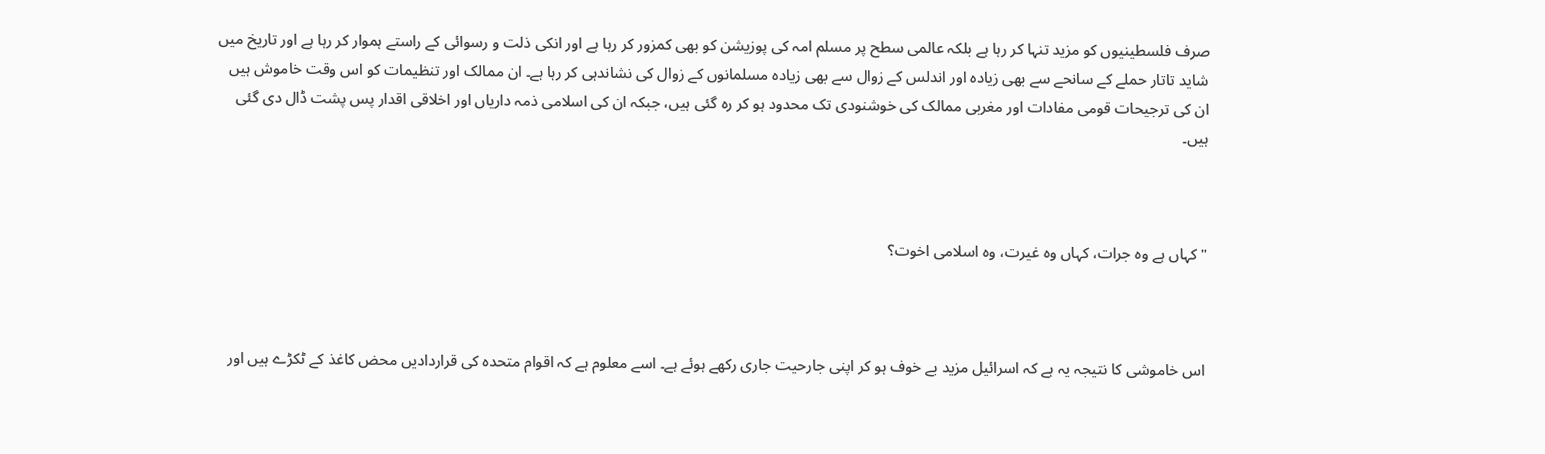صرف فلسطینیوں کو مزید تنہا کر رہا ہے بلکہ عالمی سطح پر مسلم امہ کی پوزیشن کو بھی کمزور کر رہا ہے اور انکی ذلت و رسوائی کے راستے ہموار کر رہا ہے اور تاریخ میں شاید تاتار حملے کے سانحے سے بھی زیادہ اور اندلس کے زوال سے بھی زیادہ مسلمانوں کے زوال کی نشاندہی کر رہا ہے۔ ان ممالک اور تنظیمات کو اس وقت خاموش ہیں ان کی ترجیحات قومی مفادات اور مغربی ممالک کی خوشنودی تک محدود ہو کر رہ گئی ہیں، جبکہ ان کی اسلامی ذمہ داریاں اور اخلاقی اقدار پس پشت ڈال دی گئی ہیں۔



"کہاں ہے وہ جرات، کہاں وہ غیرت، وہ اسلامی اخوت؟



اس خاموشی کا نتیجہ یہ ہے کہ اسرائیل مزید بے خوف ہو کر اپنی جارحیت جاری رکھے ہوئے ہے۔ اسے معلوم ہے کہ اقوام متحدہ کی قراردادیں محض کاغذ کے ٹکڑے ہیں اور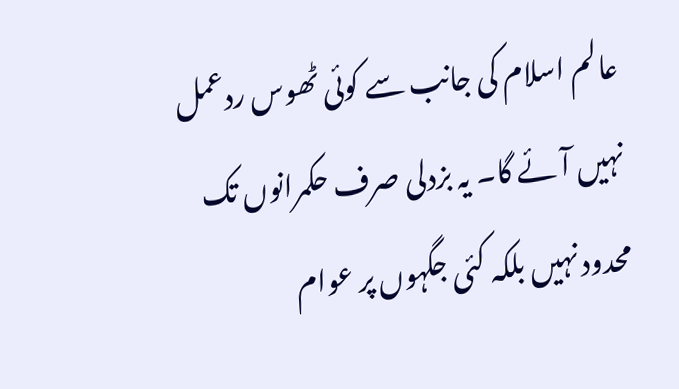عالم اسلام کی جانب سے کوئی ٹھوس ردعمل نہیں آئے گا۔ یہ بزدلی صرف حکمرانوں تک محدود نہیں بلکہ کئی جگہوں پر عوام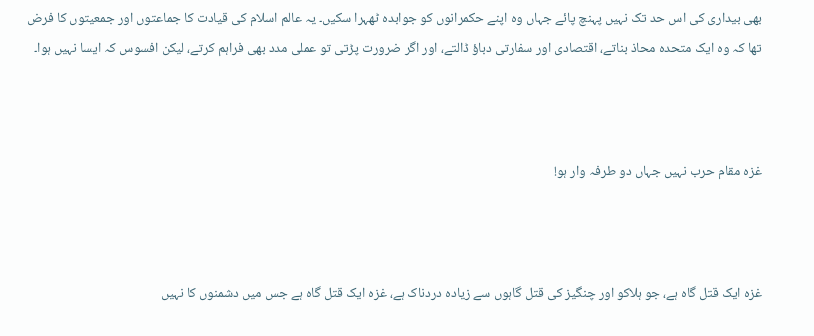بھی بیداری کی اس حد تک نہیں پہنچ پائے جہاں وہ اپنے حکمرانوں کو جوابدہ ٹھہرا سکیں۔ یہ عالم اسلام کی قیادت کا جماعتوں اور جمعیتوں کا فرض تھا کہ وہ ایک متحدہ محاذ بناتے، اقتصادی اور سفارتی دباؤ ڈالتے، اور اگر ضرورت پڑتی تو عملی مدد بھی فراہم کرتے، لیکن افسوس کہ ایسا نہیں ہوا۔



غزہ مقام حرب نہیں جہاں دو طرفہ وار ہو!



غزہ ایک قتل گاہ ہے، جو ہلاکو اور چنگیز کی قتل گاہوں سے زیادہ دردناک ہے، غزہ ایک قتل گاہ ہے جس میں دشمنوں کا نہیں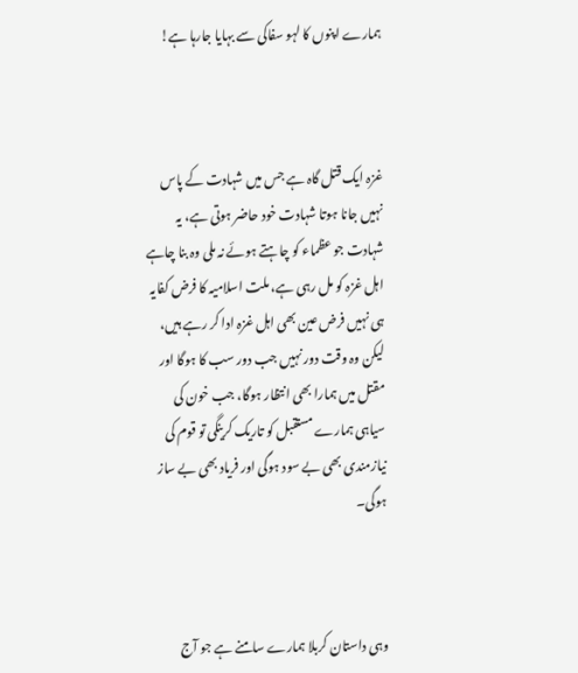ہمارے اپنوں کا لہو سفاکی سے بہایا جارہا ہے!



غزہ ایک قتل گاہ ہے جس میں شہادت کے پاس نہیں جانا ہوتا شہادت خود حاضر ہوتی ہے، یہ شہادت جو عظماء کو چاہتے ہوئے نہ ملی وہ بنا چاہے اہل غزہ کو مل رہی ہے، ملت اسلامیہ کا فرض کفایہ ہی نہیں فرض عین بھی اہل غزہ ادا کر رہے ہیں، لیکن وہ وقت دور نہیں جب دور سب کا ہوگا اور مقتل میں ہمارا بھی انتظار ہوگا، جب خون کی سیاہی ہمارے مستقبل کو تاریک کرینگی تو قوم کی نیازمندی بھی بے سود ہوگی اور فریاد بھی بے ساز ہوگی۔



وہی داستان کربلا ہمارے سامنے ہے جو آج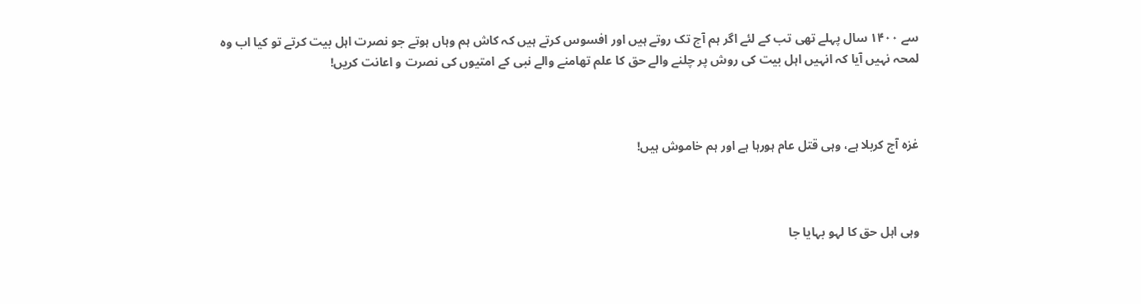سے ۱۴۰۰ سال پہلے تھی تب کے لئے اگر ہم آج تک روتے ہیں اور افسوس کرتے ہیں کہ کاش ہم وہاں ہوتے جو نصرت اہل بیت کرتے تو کیا اب وہ لمحہ نہیں آیا کہ انہیں اہل بیت کی روش پر چلنے والے حق کا علم تھامنے والے نبی کے امتیوں کی نصرت و اعانت کریں!



غزہ آج کربلا ہے، وہی قتل عام ہورہا ہے اور ہم خاموش ہیں!



وہی اہل حق کا لہو بہایا جا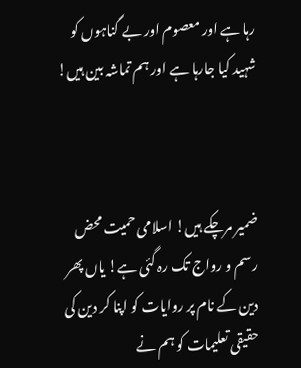رہا ہے اور معصوم اور بے گناہوں کو شہید کیا جارہا ہے اور ہم تماشہ بین ہیں!



ضمیر مرچکے ہیں! اسلامی حمیت محض رسم و رواج تک رہ گئی ہے! یاں پھر دین کے نام پر روایات کو اپنا کر دین کی حقیقی تعلیمات کو ہم نے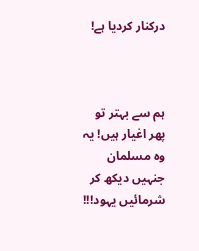درکنار کردیا ہے!



ہم سے بہتر تو پھر اغیار ہیں! یہ وہ مسلمان جنہیں دیکھ کر شرمائیں یہود!!!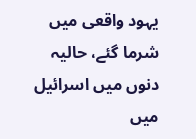یہود واقعی میں شرما گئے، حالیہ دنوں میں اسرائیل میں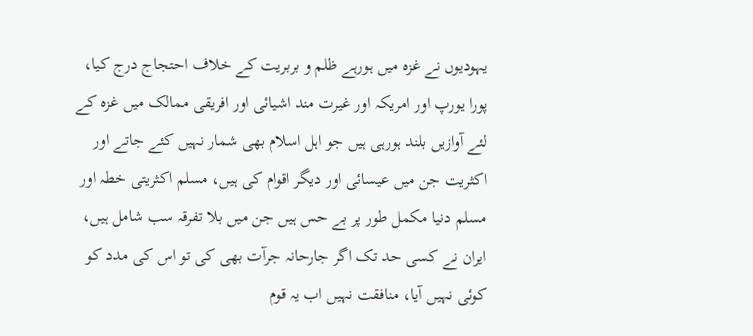یہودیوں نے غزہ میں ہورہے ظلم و بربریت کے خلاف احتجاج درج کیا، پورا یورپ اور امریکہ اور غیرت مند اشیائی اور افریقی ممالک میں غزہ کے لئے آوازیں بلند ہورہی ہیں جو اہل اسلام بھی شمار نہیں کئے جاتے اور اکثریت جن میں عیسائی اور دیگر اقوام کی ہیں، مسلم اکثریتی خطہ اور مسلم دنیا مکمل طور پر بے حس ہیں جن میں بلا تفرقہ سب شامل ہیں، ایران نے کسی حد تک اگر جارحانہ جرآت بھی کی تو اس کی مدد کو کوئی نہیں آیا، منافقت نہیں اب یہ قوم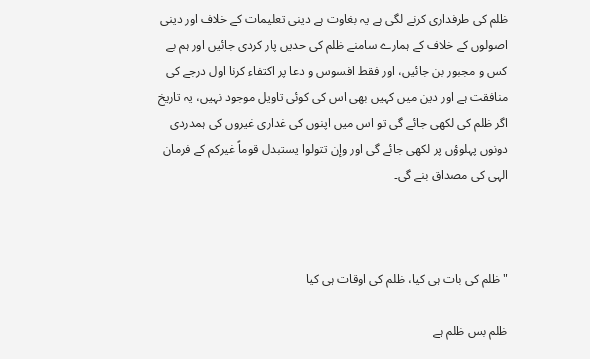ظلم کی طرفداری کرنے لگی ہے یہ بغاوت ہے دینی تعلیمات کے خلاف اور دینی اصولوں کے خلاف کے ہمارے سامنے ظلم کی حدیں پار کردی جائیں اور ہم بے کس و مجبور بن جائیں، اور فقط افسوس و دعا پر اکتفاء کرنا اول درجے کی منافقت ہے اور دین میں کہیں بھی اس کی کوئی تاویل موجود نہیں، یہ تاریخ اگر ظلم کی لکھی جائے گی تو اس میں اپنوں کی غداری غیروں کی ہمدردی دونوں پہلوؤں پر لکھی جائے گی اور وإن تتولوا یستبدل قوماً غیرکم کے فرمان الہی کی مصداق بنے گی۔



"ظلم كى بات ہی كيا، ظلم كى اوقات ہی كيا

ظلم بس ظلم ہے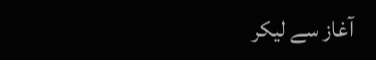آغاز سے لیکر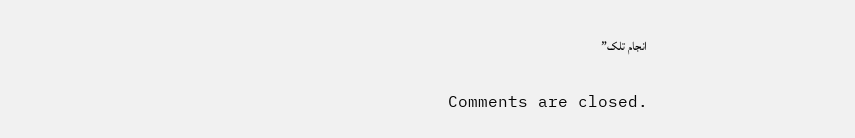انجام تلک”

Comments are closed.